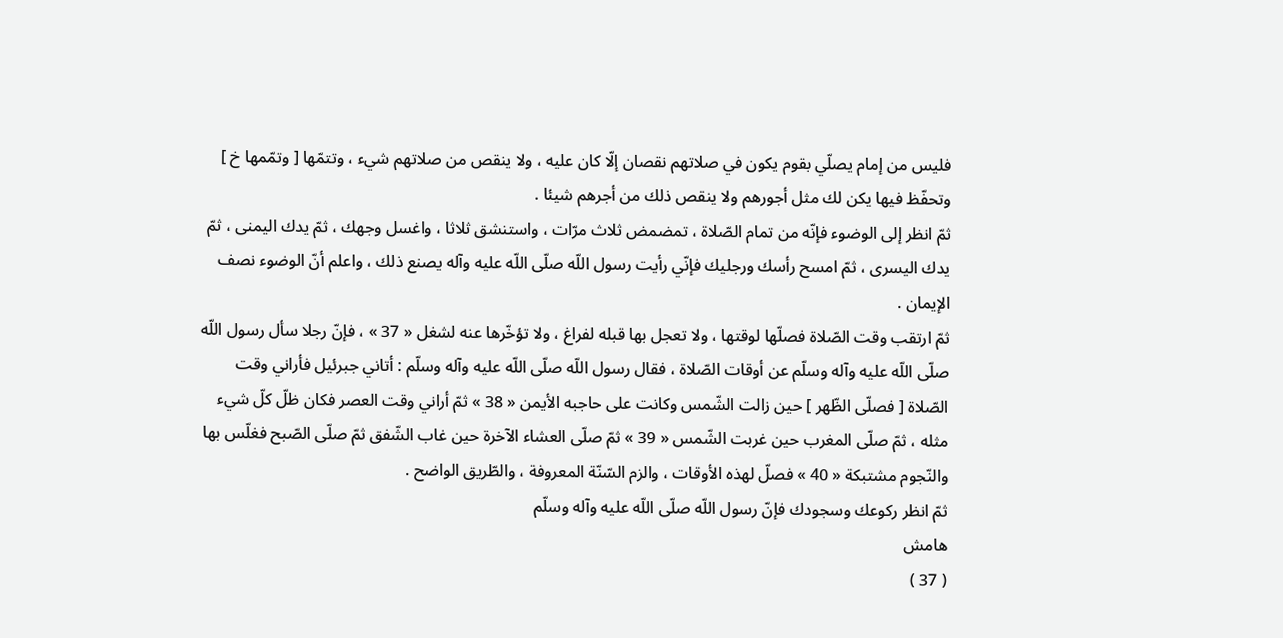فليس من إمام يصلّي بقوم يكون في صلاتهم نقصان إلّا كان عليه ، ولا ينقص من صلاتهم شيء ، وتتمّها [ وتمّمها خ ] وتحفّظ فيها يكن لك مثل أجورهم ولا ينقص ذلك من أجرهم شيئا .
ثمّ انظر إلى الوضوء فإنّه من تمام الصّلاة ، تمضمض ثلاث مرّات ، واستنشق ثلاثا ، واغسل وجهك ، ثمّ يدك اليمنى ، ثمّ يدك اليسرى ، ثمّ امسح رأسك ورجليك فإنّي رأيت رسول اللّه صلّى اللّه عليه وآله يصنع ذلك ، واعلم أنّ الوضوء نصف الإيمان .
ثمّ ارتقب وقت الصّلاة فصلّها لوقتها ، ولا تعجل بها قبله لفراغ ، ولا تؤخّرها عنه لشغل « 37 » ، فإنّ رجلا سأل رسول اللّه صلّى اللّه عليه وآله وسلّم عن أوقات الصّلاة ، فقال رسول اللّه صلّى اللّه عليه وآله وسلّم : أتاني جبرئيل فأراني وقت الصّلاة [ فصلّى الظّهر ] حين زالت الشّمس وكانت على حاجبه الأيمن « 38 » ثمّ أراني وقت العصر فكان ظلّ كلّ شيء مثله ، ثمّ صلّى المغرب حين غربت الشّمس « 39 » ثمّ صلّى العشاء الآخرة حين غاب الشّفق ثمّ صلّى الصّبح فغلّس بها والنّجوم مشتبكة « 40 » فصلّ لهذه الأوقات ، والزم السّنّة المعروفة ، والطّريق الواضح .
ثمّ انظر ركوعك وسجودك فإنّ رسول اللّه صلّى اللّه عليه وآله وسلّم
هامش
( 37 )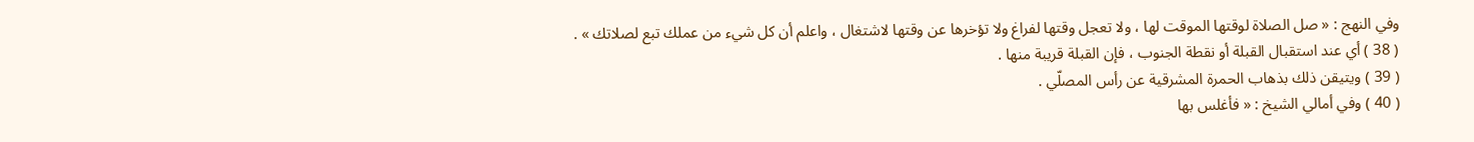وفي النهج : « صل الصلاة لوقتها الموقت لها ، ولا تعجل وقتها لفراغ ولا تؤخرها عن وقتها لاشتغال ، واعلم أن كل شيء من عملك تبع لصلاتك » .
( 38 ) أي عند استقبال القبلة أو نقطة الجنوب ، فإن القبلة قريبة منها .
( 39 ) ويتيقن ذلك بذهاب الحمرة المشرقية عن رأس المصلّي .
( 40 ) وفي أمالي الشيخ : « فأغلس بها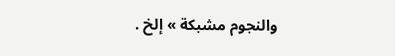والنجوم مشبكة » إلخ .